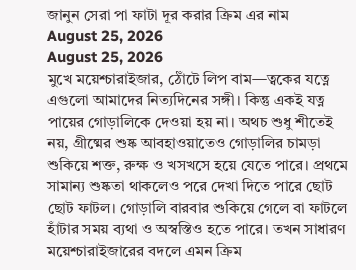জানুন সেরা পা ফাটা দূর করার ক্রিম এর নাম
August 25, 2026
August 25, 2026
মুখে ময়েশ্চারাইজার, ঠোঁটে লিপ বাম—ত্বকের যত্নে এগুলো আমাদের নিত্যদিনের সঙ্গী। কিন্তু একই যত্ন পায়ের গোড়ালিকে দেওয়া হয় না। অথচ শুধু শীতেই নয়, গ্রীষ্মের শুষ্ক আবহাওয়াতেও গোড়ালির চামড়া শুকিয়ে শক্ত, রুক্ষ ও খসখসে হয়ে যেতে পারে। প্রথমে সামান্য শুষ্কতা থাকলেও পরে দেখা দিতে পারে ছোট ছোট ফাটল। গোড়ালি বারবার শুকিয়ে গেলে বা ফাটলে হাঁটার সময় ব্যথা ও অস্বস্তিও হতে পারে। তখন সাধারণ ময়েশ্চারাইজারের বদলে এমন ক্রিম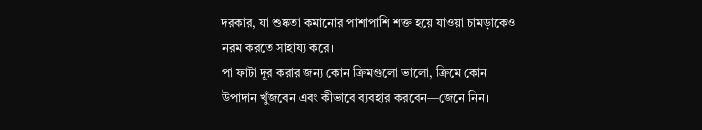দরকার, যা শুষ্কতা কমানোর পাশাপাশি শক্ত হয়ে যাওয়া চামড়াকেও নরম করতে সাহায্য করে।
পা ফাটা দূর করার জন্য কোন ক্রিমগুলো ভালো, ক্রিমে কোন উপাদান খুঁজবেন এবং কীভাবে ব্যবহার করবেন—জেনে নিন।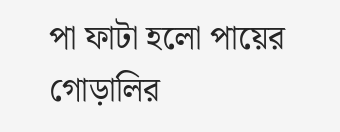পা ফাটা হলো পায়ের গোড়ালির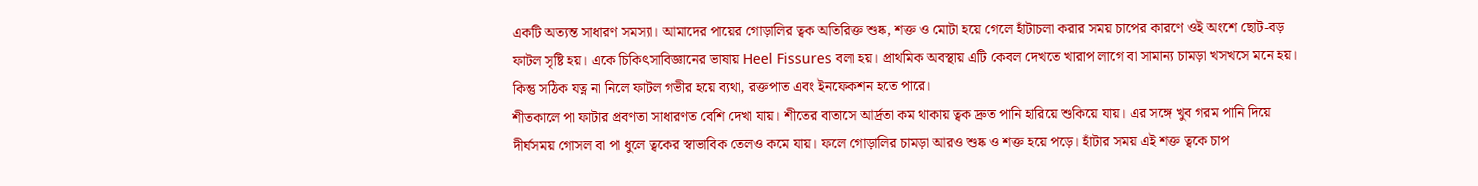একটি অত্যন্ত সাধারণ সমস্যা। আমাদের পায়ের গোড়ালির ত্বক অতিরিক্ত শুষ্ক, শক্ত ও মোটা হয়ে গেলে হাঁটাচলা করার সময় চাপের কারণে ওই অংশে ছোট-বড় ফাটল সৃষ্টি হয়। একে চিকিৎসাবিজ্ঞানের ভাষায় Heel Fissures বলা হয়। প্রাথমিক অবস্থায় এটি কেবল দেখতে খারাপ লাগে বা সামান্য চামড়া খসখসে মনে হয়। কিন্তু সঠিক যত্ন না নিলে ফাটল গভীর হয়ে ব্যথা, রক্তপাত এবং ইনফেকশন হতে পারে।
শীতকালে পা ফাটার প্রবণতা সাধারণত বেশি দেখা যায়। শীতের বাতাসে আর্দ্রতা কম থাকায় ত্বক দ্রুত পানি হারিয়ে শুকিয়ে যায়। এর সঙ্গে খুব গরম পানি দিয়ে দীর্ঘসময় গোসল বা পা ধুলে ত্বকের স্বাভাবিক তেলও কমে যায়। ফলে গোড়ালির চামড়া আরও শুষ্ক ও শক্ত হয়ে পড়ে। হাঁটার সময় এই শক্ত ত্বকে চাপ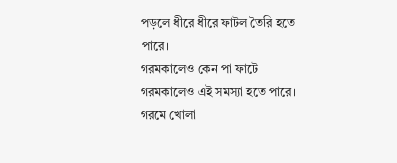পড়লে ধীরে ধীরে ফাটল তৈরি হতে পারে।
গরমকালেও কেন পা ফাটে
গরমকালেও এই সমস্যা হতে পারে। গরমে খোলা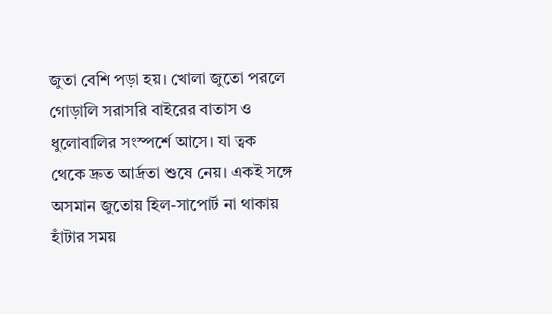জুতা বেশি পড়া হয়। খোলা জুতো পরলে গোড়ালি সরাসরি বাইরের বাতাস ও ধুলোবালির সংস্পর্শে আসে। যা ত্বক থেকে দ্রুত আর্দ্রতা শুষে নেয়। একই সঙ্গে অসমান জুতোয় হিল-সাপোর্ট না থাকায় হাঁটার সময়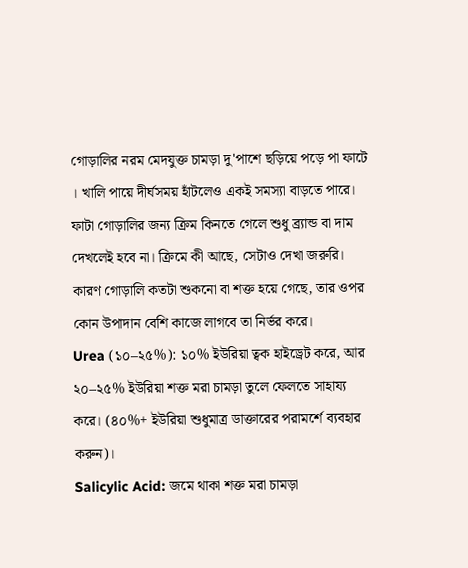গোড়ালির নরম মেদযুক্ত চামড়া দু'পাশে ছড়িয়ে পড়ে পা ফাটে । খালি পায়ে দীর্ঘসময় হাঁটলেও একই সমস্যা বাড়তে পারে।
ফাটা গোড়ালির জন্য ক্রিম কিনতে গেলে শুধু ব্র্যান্ড বা দাম দেখলেই হবে না। ক্রিমে কী আছে, সেটাও দেখা জরুরি। কারণ গোড়ালি কতটা শুকনো বা শক্ত হয়ে গেছে, তার ওপর কোন উপাদান বেশি কাজে লাগবে তা নির্ভর করে।
Urea (১০–২৫%): ১০% ইউরিয়া ত্বক হাইড্রেট করে, আর ২০–২৫% ইউরিয়া শক্ত মরা চামড়া তুলে ফেলতে সাহায্য করে। (৪০%+ ইউরিয়া শুধুমাত্র ডাক্তারের পরামর্শে ব্যবহার করুন)।
Salicylic Acid: জমে থাকা শক্ত মরা চামড়া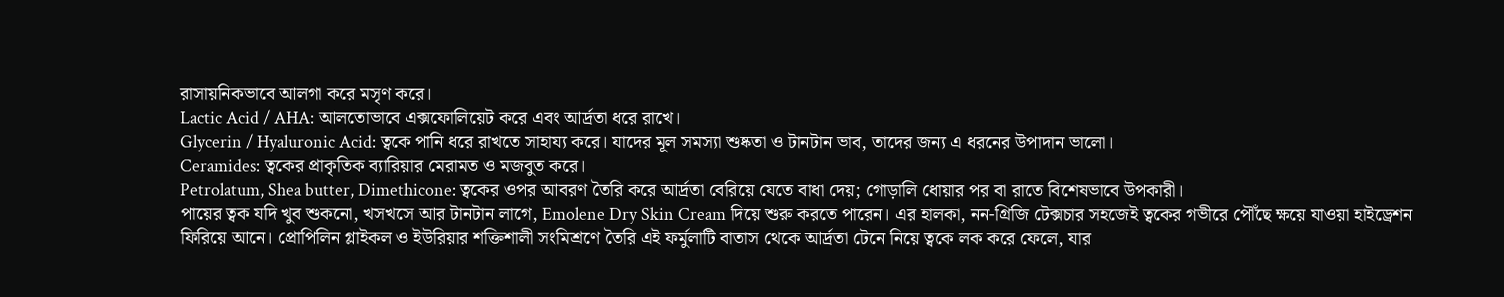রাসায়নিকভাবে আলগা করে মসৃণ করে।
Lactic Acid / AHA: আলতোভাবে এক্সফোলিয়েট করে এবং আর্দ্রতা ধরে রাখে।
Glycerin / Hyaluronic Acid: ত্বকে পানি ধরে রাখতে সাহায্য করে। যাদের মূল সমস্যা শুষ্কতা ও টানটান ভাব, তাদের জন্য এ ধরনের উপাদান ভালো।
Ceramides: ত্বকের প্রাকৃতিক ব্যারিয়ার মেরামত ও মজবুত করে।
Petrolatum, Shea butter, Dimethicone: ত্বকের ওপর আবরণ তৈরি করে আর্দ্রতা বেরিয়ে যেতে বাধা দেয়; গোড়ালি ধোয়ার পর বা রাতে বিশেষভাবে উপকারী।
পায়ের ত্বক যদি খুব শুকনো, খসখসে আর টানটান লাগে, Emolene Dry Skin Cream দিয়ে শুরু করতে পারেন। এর হালকা, নন-গ্রিজি টেক্সচার সহজেই ত্বকের গভীরে পৌঁছে ক্ষয়ে যাওয়া হাইড্রেশন ফিরিয়ে আনে। প্রোপিলিন গ্লাইকল ও ইউরিয়ার শক্তিশালী সংমিশ্রণে তৈরি এই ফর্মুলাটি বাতাস থেকে আর্দ্রতা টেনে নিয়ে ত্বকে লক করে ফেলে, যার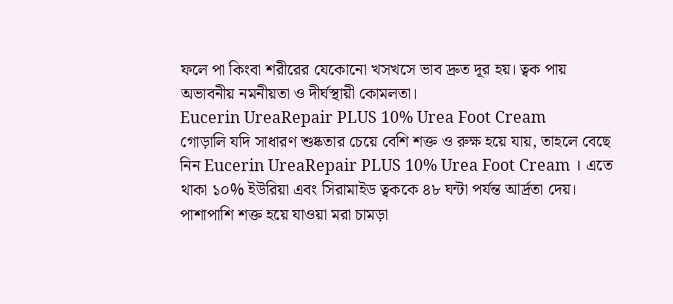ফলে পা কিংবা শরীরের যেকোনো খসখসে ভাব দ্রুত দূর হয়। ত্বক পায় অভাবনীয় নমনীয়তা ও দীর্ঘস্থায়ী কোমলতা।
Eucerin UreaRepair PLUS 10% Urea Foot Cream
গোড়ালি যদি সাধারণ শুষ্কতার চেয়ে বেশি শক্ত ও রুক্ষ হয়ে যায়, তাহলে বেছে নিন Eucerin UreaRepair PLUS 10% Urea Foot Cream । এতে থাকা ১০% ইউরিয়া এবং সিরামাইড ত্বককে ৪৮ ঘন্টা পর্যন্ত আর্দ্রতা দেয়। পাশাপাশি শক্ত হয়ে যাওয়া মরা চামড়া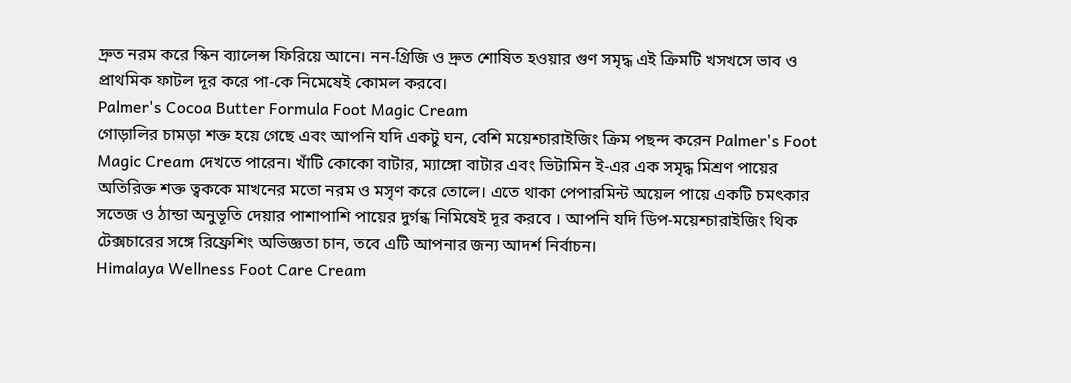দ্রুত নরম করে স্কিন ব্যালেন্স ফিরিয়ে আনে। নন-গ্রিজি ও দ্রুত শোষিত হওয়ার গুণ সমৃদ্ধ এই ক্রিমটি খসখসে ভাব ও প্রাথমিক ফাটল দূর করে পা-কে নিমেষেই কোমল করবে।
Palmer's Cocoa Butter Formula Foot Magic Cream
গোড়ালির চামড়া শক্ত হয়ে গেছে এবং আপনি যদি একটু ঘন, বেশি ময়েশ্চারাইজিং ক্রিম পছন্দ করেন Palmer's Foot Magic Cream দেখতে পারেন। খাঁটি কোকো বাটার, ম্যাঙ্গো বাটার এবং ভিটামিন ই-এর এক সমৃদ্ধ মিশ্রণ পায়ের অতিরিক্ত শক্ত ত্বককে মাখনের মতো নরম ও মসৃণ করে তোলে। এতে থাকা পেপারমিন্ট অয়েল পায়ে একটি চমৎকার সতেজ ও ঠান্ডা অনুভূতি দেয়ার পাশাপাশি পায়ের দুর্গন্ধ নিমিষেই দূর করবে । আপনি যদি ডিপ-ময়েশ্চারাইজিং থিক টেক্সচারের সঙ্গে রিফ্রেশিং অভিজ্ঞতা চান, তবে এটি আপনার জন্য আদর্শ নির্বাচন।
Himalaya Wellness Foot Care Cream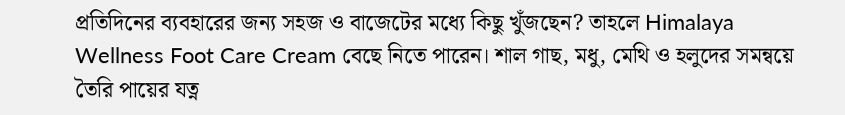প্রতিদিনের ব্যবহারের জন্য সহজ ও বাজেটের মধ্যে কিছু খুঁজছেন? তাহলে Himalaya Wellness Foot Care Cream বেছে নিতে পারেন। শাল গাছ, মধু, মেথি ও হলুদের সমন্বয়ে তৈরি পায়ের যত্ন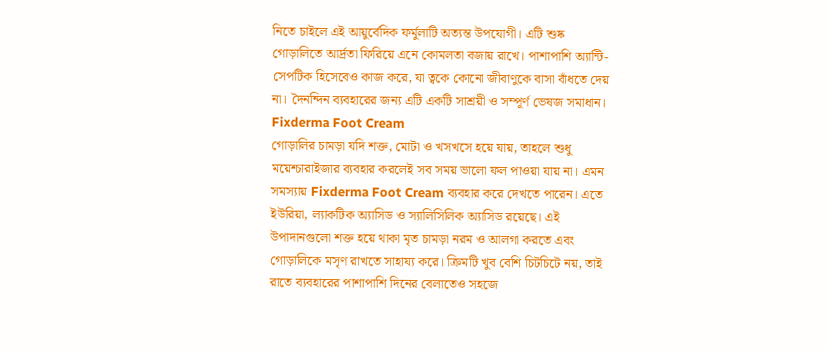নিতে চাইলে এই আয়ুর্বেদিক ফর্মুলাটি অত্যন্ত উপযোগী। এটি শুষ্ক গোড়ালিতে আর্দ্রতা ফিরিয়ে এনে কোমলতা বজায় রাখে। পাশাপাশি অ্যান্টি-সেপটিক হিসেবেও কাজ করে, যা ত্বকে কোনো জীবাণুকে বাসা বাঁধতে দেয় না। দৈনন্দিন ব্যবহারের জন্য এটি একটি সাশ্রয়ী ও সম্পূর্ণ ভেষজ সমাধান।
Fixderma Foot Cream
গোড়ালির চামড়া যদি শক্ত, মোটা ও খসখসে হয়ে যায়, তাহলে শুধু ময়েশ্চারাইজার ব্যবহার করলেই সব সময় ভালো ফল পাওয়া যায় না। এমন সমস্যায় Fixderma Foot Cream ব্যবহার করে দেখতে পারেন। এতে ইউরিয়া, ল্যাকটিক অ্যাসিড ও স্যালিসিলিক অ্যাসিড রয়েছে। এই উপাদানগুলো শক্ত হয়ে থাকা মৃত চামড়া নরম ও আলগা করতে এবং গোড়ালিকে মসৃণ রাখতে সাহায্য করে। ক্রিমটি খুব বেশি চিটচিটে নয়, তাই রাতে ব্যবহারের পাশাপাশি দিনের বেলাতেও সহজে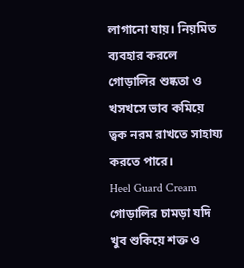লাগানো যায়। নিয়মিত ব্যবহার করলে গোড়ালির শুষ্কতা ও খসখসে ভাব কমিয়ে ত্বক নরম রাখতে সাহায্য করতে পারে।
Heel Guard Cream
গোড়ালির চামড়া যদি খুব শুকিয়ে শক্ত ও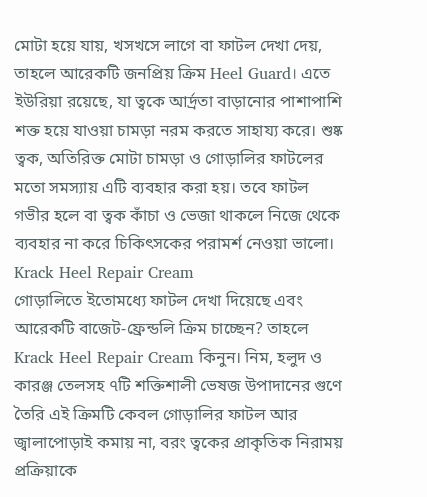মোটা হয়ে যায়, খসখসে লাগে বা ফাটল দেখা দেয়, তাহলে আরেকটি জনপ্রিয় ক্রিম Heel Guard। এতে ইউরিয়া রয়েছে, যা ত্বকে আর্দ্রতা বাড়ানোর পাশাপাশি শক্ত হয়ে যাওয়া চামড়া নরম করতে সাহায্য করে। শুষ্ক ত্বক, অতিরিক্ত মোটা চামড়া ও গোড়ালির ফাটলের মতো সমস্যায় এটি ব্যবহার করা হয়। তবে ফাটল গভীর হলে বা ত্বক কাঁচা ও ভেজা থাকলে নিজে থেকে ব্যবহার না করে চিকিৎসকের পরামর্শ নেওয়া ভালো।
Krack Heel Repair Cream
গোড়ালিতে ইতোমধ্যে ফাটল দেখা দিয়েছে এবং আরেকটি বাজেট-ফ্রেন্ডলি ক্রিম চাচ্ছেন? তাহলে Krack Heel Repair Cream কিনুন। নিম, হলুদ ও কারঞ্জ তেলসহ ৭টি শক্তিশালী ভেষজ উপাদানের গুণে তৈরি এই ক্রিমটি কেবল গোড়ালির ফাটল আর জ্বালাপোড়াই কমায় না, বরং ত্বকের প্রাকৃতিক নিরাময় প্রক্রিয়াকে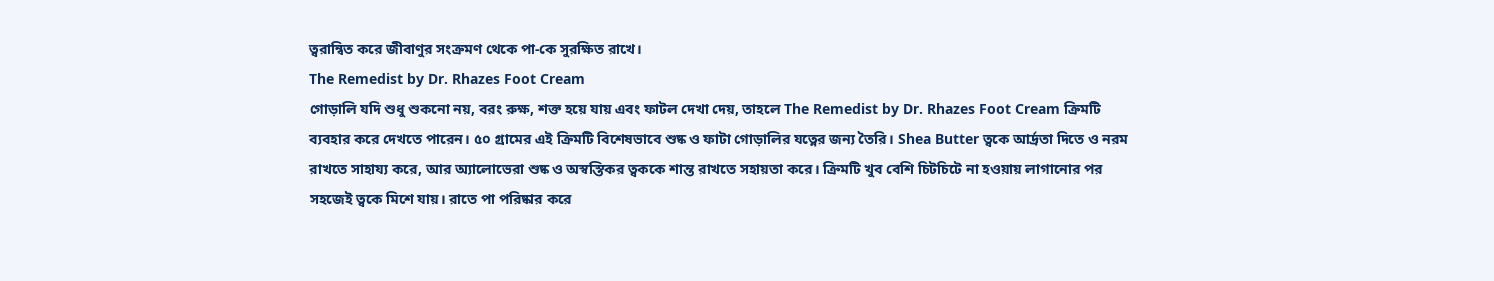ত্বরান্বিত করে জীবাণুর সংক্রমণ থেকে পা-কে সুরক্ষিত রাখে।
The Remedist by Dr. Rhazes Foot Cream
গোড়ালি যদি শুধু শুকনো নয়, বরং রুক্ষ, শক্ত হয়ে যায় এবং ফাটল দেখা দেয়, তাহলে The Remedist by Dr. Rhazes Foot Cream ক্রিমটি ব্যবহার করে দেখতে পারেন। ৫০ গ্রামের এই ক্রিমটি বিশেষভাবে শুষ্ক ও ফাটা গোড়ালির যত্নের জন্য তৈরি। Shea Butter ত্বকে আর্দ্রতা দিতে ও নরম রাখতে সাহায্য করে, আর অ্যালোভেরা শুষ্ক ও অস্বস্তিকর ত্বককে শান্ত রাখতে সহায়তা করে। ক্রিমটি খুব বেশি চিটচিটে না হওয়ায় লাগানোর পর সহজেই ত্বকে মিশে যায়। রাতে পা পরিষ্কার করে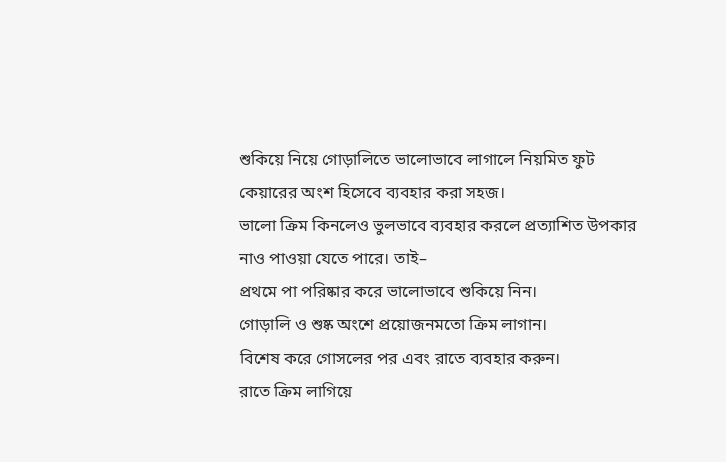শুকিয়ে নিয়ে গোড়ালিতে ভালোভাবে লাগালে নিয়মিত ফুট কেয়ারের অংশ হিসেবে ব্যবহার করা সহজ।
ভালো ক্রিম কিনলেও ভুলভাবে ব্যবহার করলে প্রত্যাশিত উপকার নাও পাওয়া যেতে পারে। তাই–
প্রথমে পা পরিষ্কার করে ভালোভাবে শুকিয়ে নিন।
গোড়ালি ও শুষ্ক অংশে প্রয়োজনমতো ক্রিম লাগান।
বিশেষ করে গোসলের পর এবং রাতে ব্যবহার করুন।
রাতে ক্রিম লাগিয়ে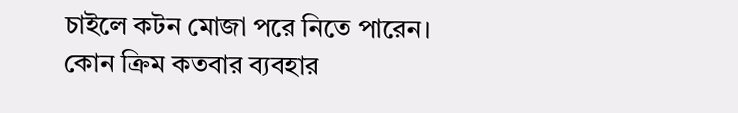চাইলে কটন মোজা পরে নিতে পারেন।
কোন ক্রিম কতবার ব্যবহার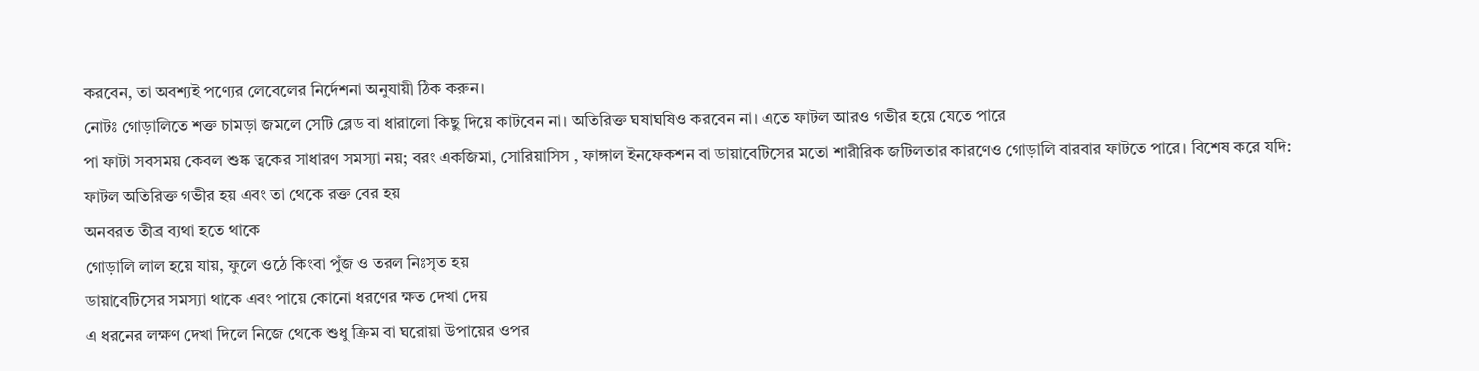করবেন, তা অবশ্যই পণ্যের লেবেলের নির্দেশনা অনুযায়ী ঠিক করুন।
নোটঃ গোড়ালিতে শক্ত চামড়া জমলে সেটি ব্লেড বা ধারালো কিছু দিয়ে কাটবেন না। অতিরিক্ত ঘষাঘষিও করবেন না। এতে ফাটল আরও গভীর হয়ে যেতে পারে
পা ফাটা সবসময় কেবল শুষ্ক ত্বকের সাধারণ সমস্যা নয়; বরং একজিমা, সোরিয়াসিস , ফাঙ্গাল ইনফেকশন বা ডায়াবেটিসের মতো শারীরিক জটিলতার কারণেও গোড়ালি বারবার ফাটতে পারে। বিশেষ করে যদি:
ফাটল অতিরিক্ত গভীর হয় এবং তা থেকে রক্ত বের হয়
অনবরত তীব্র ব্যথা হতে থাকে
গোড়ালি লাল হয়ে যায়, ফুলে ওঠে কিংবা পুঁজ ও তরল নিঃসৃত হয়
ডায়াবেটিসের সমস্যা থাকে এবং পায়ে কোনো ধরণের ক্ষত দেখা দেয়
এ ধরনের লক্ষণ দেখা দিলে নিজে থেকে শুধু ক্রিম বা ঘরোয়া উপায়ের ওপর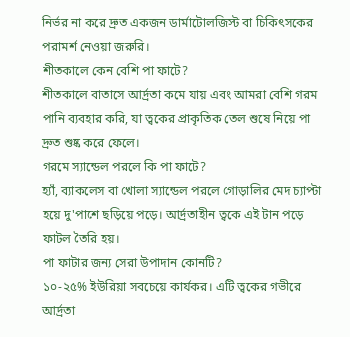নির্ভর না করে দ্রুত একজন ডার্মাটোলজিস্ট বা চিকিৎসকের পরামর্শ নেওয়া জরুরি।
শীতকালে কেন বেশি পা ফাটে?
শীতকালে বাতাসে আর্দ্রতা কমে যায় এবং আমরা বেশি গরম পানি ব্যবহার করি, যা ত্বকের প্রাকৃতিক তেল শুষে নিয়ে পা দ্রুত শুষ্ক করে ফেলে।
গরমে স্যান্ডেল পরলে কি পা ফাটে?
হ্যাঁ, ব্যাকলেস বা খোলা স্যান্ডেল পরলে গোড়ালির মেদ চ্যাপ্টা হয়ে দু'পাশে ছড়িয়ে পড়ে। আর্দ্রতাহীন ত্বকে এই টান পড়ে ফাটল তৈরি হয়।
পা ফাটার জন্য সেরা উপাদান কোনটি?
১০-২৫% ইউরিয়া সবচেয়ে কার্যকর। এটি ত্বকের গভীরে আর্দ্রতা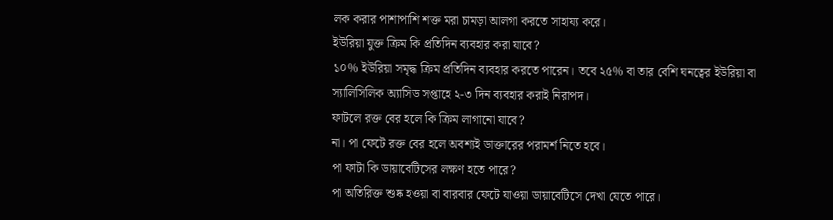লক করার পাশাপাশি শক্ত মরা চামড়া আলগা করতে সাহায্য করে।
ইউরিয়া যুক্ত ক্রিম কি প্রতিদিন ব্যবহার করা যাবে?
১০% ইউরিয়া সমৃদ্ধ ক্রিম প্রতিদিন ব্যবহার করতে পারেন। তবে ২৫% বা তার বেশি ঘনত্বের ইউরিয়া বা স্যালিসিলিক অ্যাসিড সপ্তাহে ২-৩ দিন ব্যবহার করাই নিরাপদ।
ফাটলে রক্ত বের হলে কি ক্রিম লাগানো যাবে?
না। পা ফেটে রক্ত বের হলে অবশ্যই ডাক্তারের পরামর্শ নিতে হবে।
পা ফাটা কি ডায়াবেটিসের লক্ষণ হতে পারে?
পা অতিরিক্ত শুষ্ক হওয়া বা বারবার ফেটে যাওয়া ডায়াবেটিসে দেখা যেতে পারে।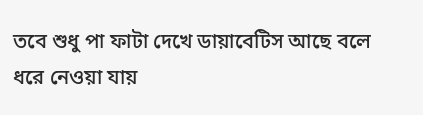তবে শুধু পা ফাটা দেখে ডায়াবেটিস আছে বলে ধরে নেওয়া যায়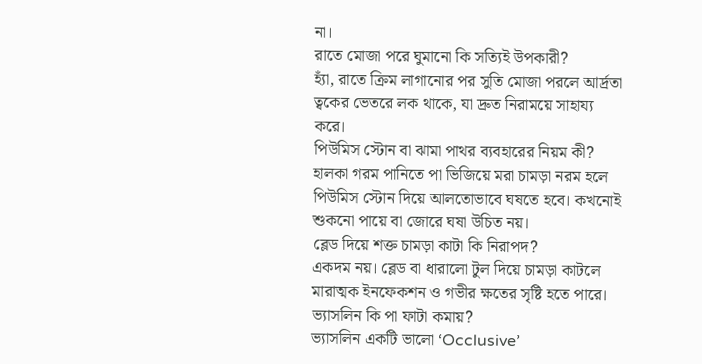না।
রাতে মোজা পরে ঘুমানো কি সত্যিই উপকারী?
হ্যাঁ, রাতে ক্রিম লাগানোর পর সুতি মোজা পরলে আর্দ্রতা ত্বকের ভেতরে লক থাকে, যা দ্রুত নিরাময়ে সাহায্য করে।
পিউমিস স্টোন বা ঝামা পাথর ব্যবহারের নিয়ম কী?
হালকা গরম পানিতে পা ভিজিয়ে মরা চামড়া নরম হলে পিউমিস স্টোন দিয়ে আলতোভাবে ঘষতে হবে। কখনোই শুকনো পায়ে বা জোরে ঘষা উচিত নয়।
ব্লেড দিয়ে শক্ত চামড়া কাটা কি নিরাপদ?
একদম নয়। ব্লেড বা ধারালো টুল দিয়ে চামড়া কাটলে মারাত্মক ইনফেকশন ও গভীর ক্ষতের সৃষ্টি হতে পারে।
ভ্যাসলিন কি পা ফাটা কমায়?
ভ্যাসলিন একটি ভালো ‘Occlusive’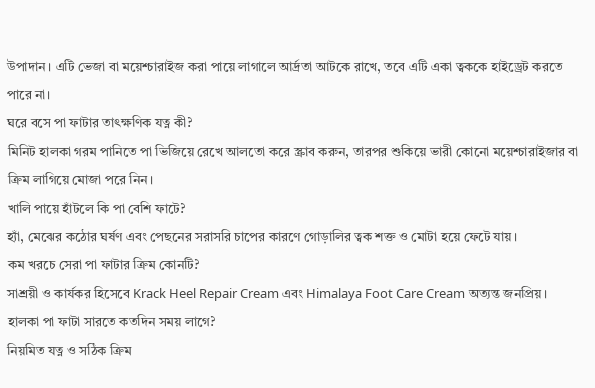উপাদান। এটি ভেজা বা ময়েশ্চারাইজ করা পায়ে লাগালে আর্দ্রতা আটকে রাখে, তবে এটি একা ত্বককে হাইড্রেট করতে পারে না।
ঘরে বসে পা ফাটার তাৎক্ষণিক যত্ন কী?
মিনিট হালকা গরম পানিতে পা ভিজিয়ে রেখে আলতো করে স্ক্রাব করুন, তারপর শুকিয়ে ভারী কোনো ময়েশ্চারাইজার বা ক্রিম লাগিয়ে মোজা পরে নিন।
খালি পায়ে হাঁটলে কি পা বেশি ফাটে?
হ্যাঁ, মেঝের কঠোর ঘর্ষণ এবং পেছনের সরাসরি চাপের কারণে গোড়ালির ত্বক শক্ত ও মোটা হয়ে ফেটে যায়।
কম খরচে সেরা পা ফাটার ক্রিম কোনটি?
সাশ্রয়ী ও কার্যকর হিসেবে Krack Heel Repair Cream এবং Himalaya Foot Care Cream অত্যন্ত জনপ্রিয়।
হালকা পা ফাটা সারতে কতদিন সময় লাগে?
নিয়মিত যত্ন ও সঠিক ক্রিম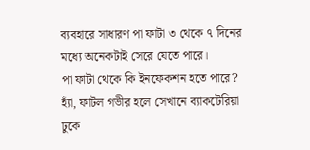ব্যবহারে সাধারণ পা ফাটা ৩ থেকে ৭ দিনের মধ্যে অনেকটাই সেরে যেতে পারে।
পা ফাটা থেকে কি ইনফেকশন হতে পারে?
হ্যাঁ, ফাটল গভীর হলে সেখানে ব্যাকটেরিয়া ঢুকে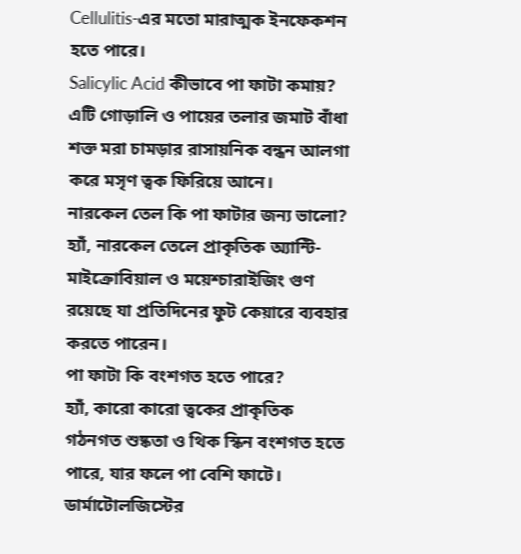Cellulitis-এর মতো মারাত্মক ইনফেকশন হতে পারে।
Salicylic Acid কীভাবে পা ফাটা কমায়?
এটি গোড়ালি ও পায়ের তলার জমাট বাঁধা শক্ত মরা চামড়ার রাসায়নিক বন্ধন আলগা করে মসৃণ ত্বক ফিরিয়ে আনে।
নারকেল তেল কি পা ফাটার জন্য ভালো?
হ্যাঁ, নারকেল তেলে প্রাকৃতিক অ্যান্টি-মাইক্রোবিয়াল ও ময়েশ্চারাইজিং গুণ রয়েছে যা প্রতিদিনের ফুট কেয়ারে ব্যবহার করতে পারেন।
পা ফাটা কি বংশগত হতে পারে?
হ্যাঁ, কারো কারো ত্বকের প্রাকৃতিক গঠনগত শুষ্কতা ও থিক স্কিন বংশগত হতে পারে, যার ফলে পা বেশি ফাটে।
ডার্মাটোলজিস্টের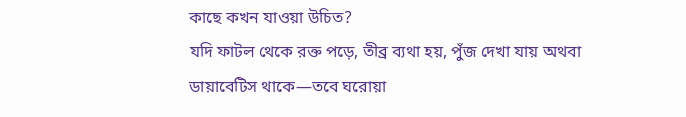কাছে কখন যাওয়া উচিত?
যদি ফাটল থেকে রক্ত পড়ে, তীব্র ব্যথা হয়, পুঁজ দেখা যায় অথবা ডায়াবেটিস থাকে—তবে ঘরোয়া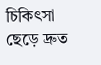চিকিৎসা ছেড়ে দ্রুত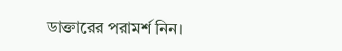ডাক্তারের পরামর্শ নিন।